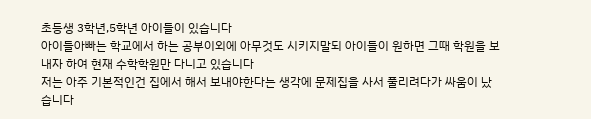초등생 3학년,5학년 아이들이 있습니다
아이들아빠는 학교에서 하는 공부이외에 아무것도 시키지말되 아이들이 원하면 그때 학원을 보내자 하여 현재 수학학원만 다니고 있습니다
저는 아주 기본적인건 집에서 해서 보내야한다는 생각에 문제집을 사서 풀리려다가 싸움이 났습니다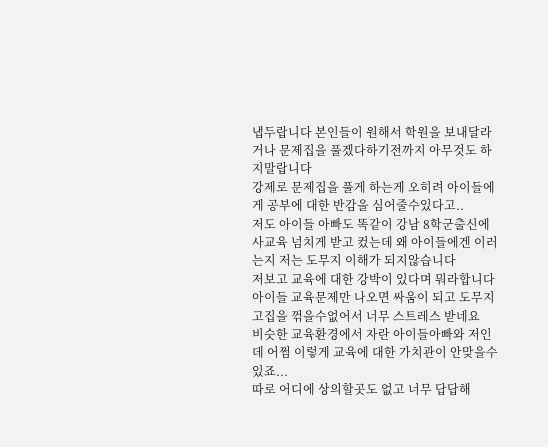냅두랍니다 본인들이 원해서 학원을 보내달라거나 문제집을 풀겠다하기전까지 아무것도 하지말랍니다
강제로 문제집을 풀게 하는게 오히려 아이들에게 공부에 대한 반감을 심어줄수있다고..
저도 아이들 아빠도 똑같이 강남 8학군출신에 사교육 넘치게 받고 컸는데 왜 아이들에겐 이러는지 저는 도무지 이해가 되지않습니다
저보고 교육에 대한 강박이 있다며 뭐라합니다
아이들 교육문제만 나오면 싸움이 되고 도무지 고집을 꺾을수없어서 너무 스트레스 받네요
비슷한 교육환경에서 자란 아이들아빠와 저인데 어쩜 이렇게 교육에 대한 가치관이 안맞을수있죠...
따로 어디에 상의할곳도 없고 너무 답답해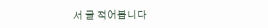서 글 적어봅니다